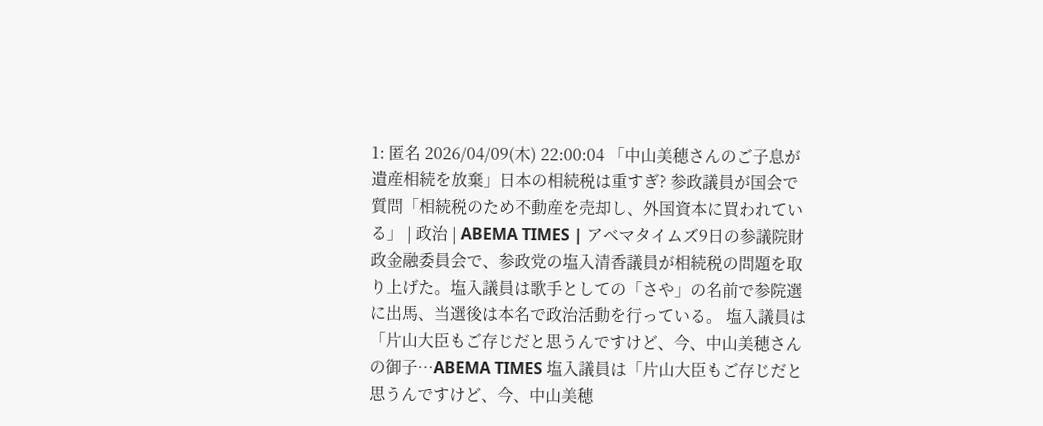1: 匿名 2026/04/09(木) 22:00:04 「中山美穂さんのご子息が遺産相続を放棄」日本の相続税は重すぎ? 参政議員が国会で質問「相続税のため不動産を売却し、外国資本に買われている」 | 政治 | ABEMA TIMES | アベマタイムズ9日の参議院財政金融委員会で、参政党の塩入清香議員が相続税の問題を取り上げた。塩入議員は歌手としての「さや」の名前で参院選に出馬、当選後は本名で政治活動を行っている。 塩入議員は「片山大臣もご存じだと思うんですけど、今、中山美穂さんの御子…ABEMA TIMES 塩入議員は「片山大臣もご存じだと思うんですけど、今、中山美穂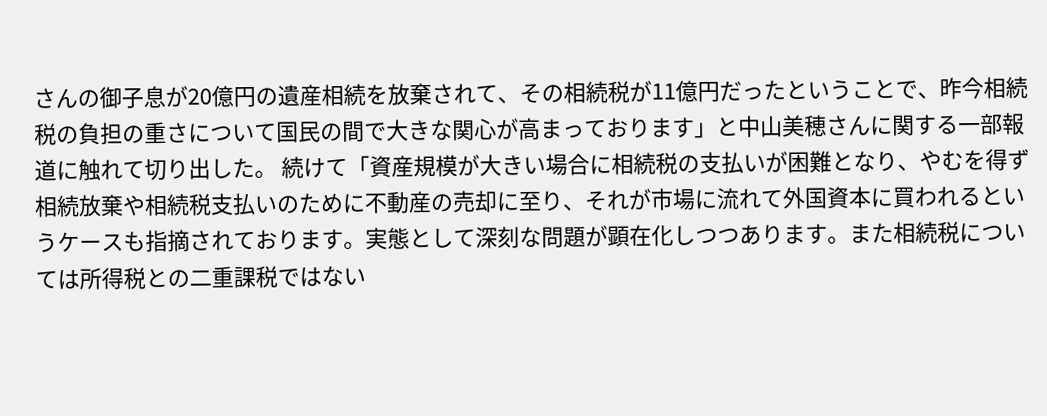さんの御子息が20億円の遺産相続を放棄されて、その相続税が11億円だったということで、昨今相続税の負担の重さについて国民の間で大きな関心が高まっております」と中山美穂さんに関する一部報道に触れて切り出した。 続けて「資産規模が大きい場合に相続税の支払いが困難となり、やむを得ず相続放棄や相続税支払いのために不動産の売却に至り、それが市場に流れて外国資本に買われるというケースも指摘されております。実態として深刻な問題が顕在化しつつあります。また相続税については所得税との二重課税ではない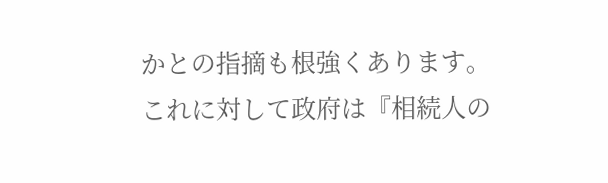かとの指摘も根強くあります。これに対して政府は『相続人の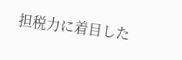担税力に着目した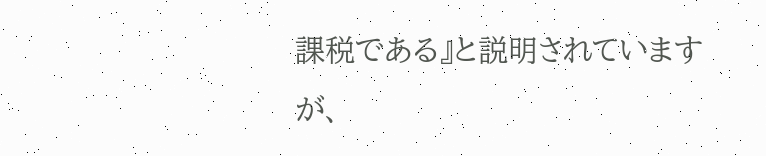課税である』と説明されていますが、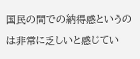国民の間での納得感というのは非常に乏しいと感じてい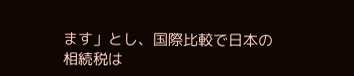ます」とし、国際比較で日本の相続税は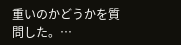重いのかどうかを質問した。…